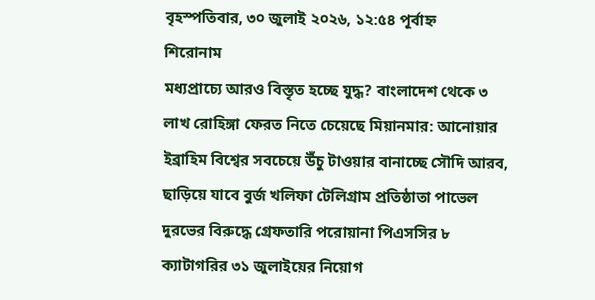বৃহস্পতিবার, ৩০ জুলাই ২০২৬, ১২:৫৪ পূর্বাহ্ন
শিরোনাম
মধ্যপ্রাচ্যে আরও বিস্তৃত হচ্ছে যুদ্ধ? বাংলাদেশ থেকে ৩ লাখ রোহিঙ্গা ফেরত নিতে চেয়েছে মিয়ানমার: আনোয়ার ইব্রাহিম বিশ্বের সবচেয়ে উঁচু টাওয়ার বানাচ্ছে সৌদি আরব, ছাড়িয়ে যাবে বুর্জ খলিফা টেলিগ্রাম প্রতিষ্ঠাতা পাভেল দুরভের বিরুদ্ধে গ্রেফতারি পরোয়ানা পিএসসির ৮ ক্যাটাগরির ৩১ জুলাইয়ের নিয়োগ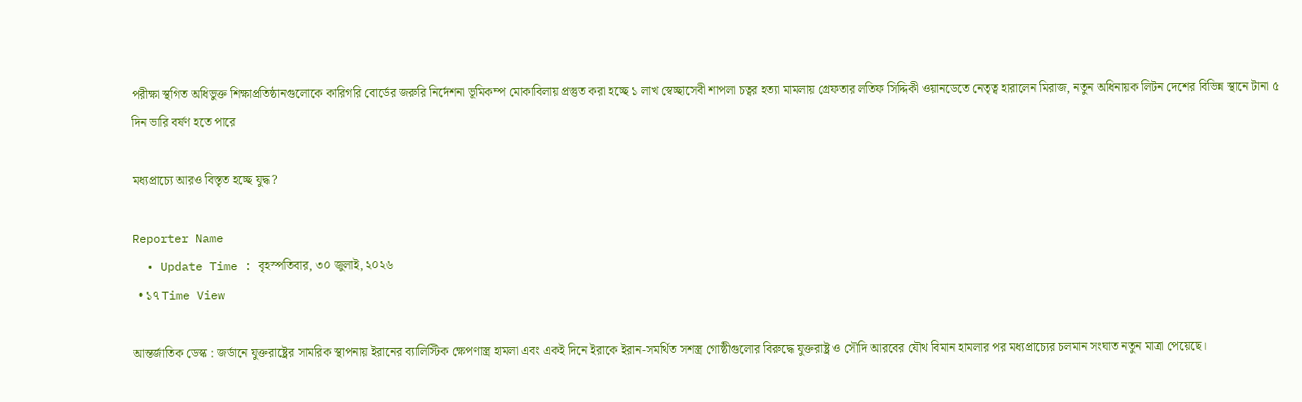পরীক্ষা স্থগিত অধিভুক্ত শিক্ষাপ্রতিষ্ঠানগুলোকে কারিগরি বোর্ডের জরুরি নির্দেশনা ভূমিকম্প মোকাবিলায় প্রস্তুত করা হচ্ছে ১ লাখ স্বেচ্ছাসেবী শাপলা চত্বর হত্যা মামলায় গ্রেফতার লতিফ সিদ্দিকী ওয়ানডেতে নেতৃত্ব হারালেন মিরাজ, নতুন অধিনায়ক লিটন দেশের বিভিন্ন স্থানে টানা ৫ দিন ভারি বর্ষণ হতে পারে

মধ্যপ্রাচ্যে আরও বিস্তৃত হচ্ছে যুদ্ধ?

Reporter Name
  • Update Time : বৃহস্পতিবার, ৩০ জুলাই, ২০২৬
  • ১৭ Time View

আন্তর্জাতিক ডেস্ক : জর্ডানে যুক্তরাষ্ট্রের সামরিক স্থাপনায় ইরানের ব্যালিস্টিক ক্ষেপণাস্ত্র হামলা এবং একই দিনে ইরাকে ইরান-সমর্থিত সশস্ত্র গোষ্ঠীগুলোর বিরুদ্ধে যুক্তরাষ্ট্র ও সৌদি আরবের যৌথ বিমান হামলার পর মধ্যপ্রাচ্যের চলমান সংঘাত নতুন মাত্রা পেয়েছে।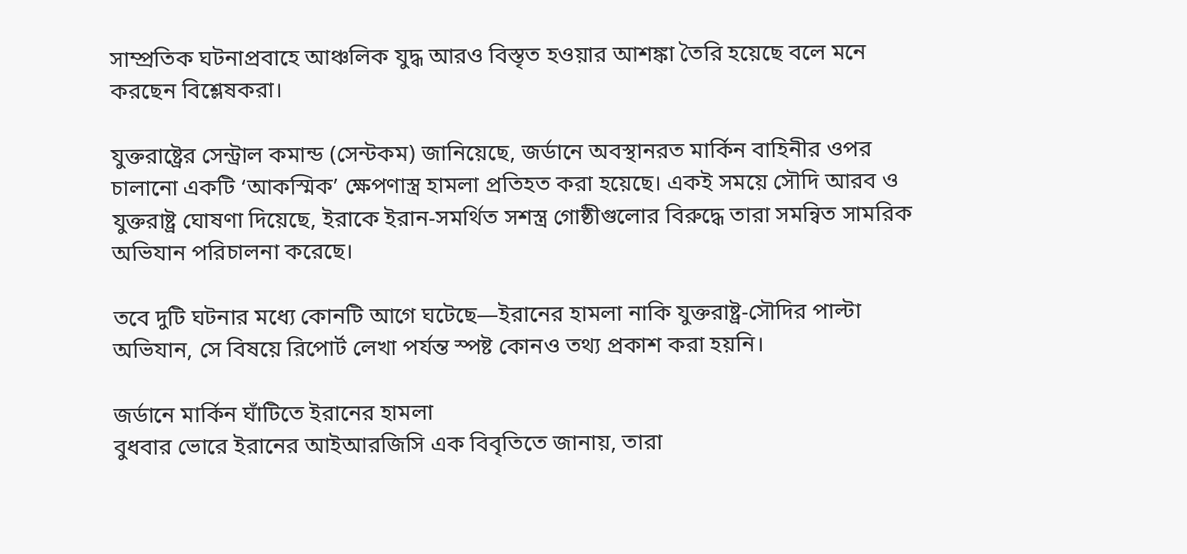সাম্প্রতিক ঘটনাপ্রবাহে আঞ্চলিক যুদ্ধ আরও বিস্তৃত হওয়ার আশঙ্কা তৈরি হয়েছে বলে মনে করছেন বিশ্লেষকরা।

যুক্তরাষ্ট্রের সেন্ট্রাল কমান্ড (সেন্টকম) জানিয়েছে, জর্ডানে অবস্থানরত মার্কিন বাহিনীর ওপর চালানো একটি ‘আকস্মিক’ ক্ষেপণাস্ত্র হামলা প্রতিহত করা হয়েছে। একই সময়ে সৌদি আরব ও যুক্তরাষ্ট্র ঘোষণা দিয়েছে, ইরাকে ইরান-সমর্থিত সশস্ত্র গোষ্ঠীগুলোর বিরুদ্ধে তারা সমন্বিত সামরিক অভিযান পরিচালনা করেছে।

তবে দুটি ঘটনার মধ্যে কোনটি আগে ঘটেছে—ইরানের হামলা নাকি যুক্তরাষ্ট্র-সৌদির পাল্টা অভিযান, সে বিষয়ে রিপোর্ট লেখা পর্যন্ত স্পষ্ট কোনও তথ্য প্রকাশ করা হয়নি।

জর্ডানে মার্কিন ঘাঁটিতে ইরানের হামলা
বুধবার ভোরে ইরানের আইআরজিসি এক বিবৃতিতে জানায়, তারা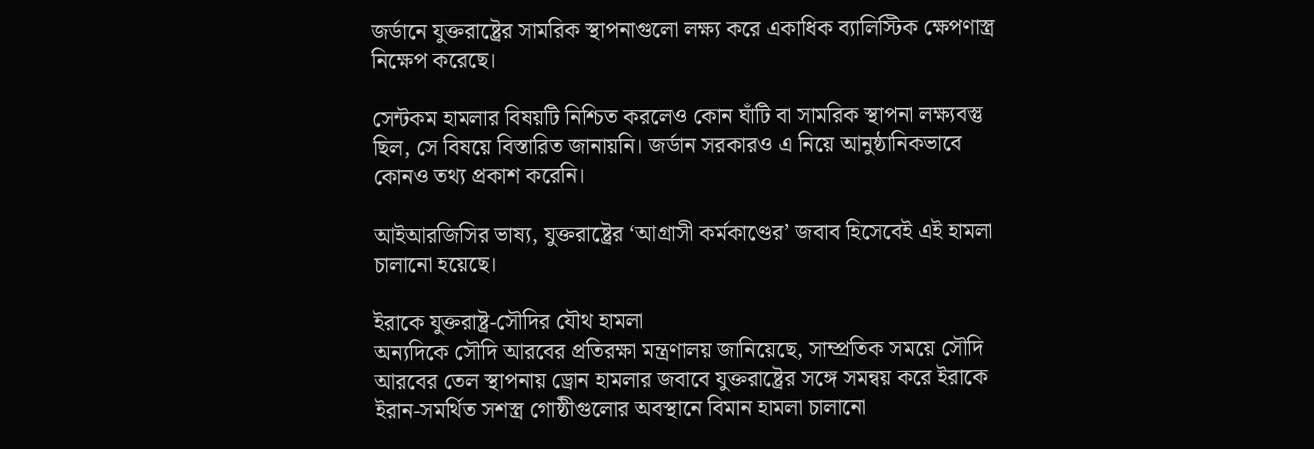জর্ডানে যুক্তরাষ্ট্রের সামরিক স্থাপনাগুলো লক্ষ্য করে একাধিক ব্যালিস্টিক ক্ষেপণাস্ত্র নিক্ষেপ করেছে।

সেন্টকম হামলার বিষয়টি নিশ্চিত করলেও কোন ঘাঁটি বা সামরিক স্থাপনা লক্ষ্যবস্তু ছিল, সে বিষয়ে বিস্তারিত জানায়নি। জর্ডান সরকারও এ নিয়ে আনুষ্ঠানিকভাবে কোনও তথ্য প্রকাশ করেনি।

আইআরজিসির ভাষ্য, যুক্তরাষ্ট্রের ‘আগ্রাসী কর্মকাণ্ডের’ জবাব হিসেবেই এই হামলা চালানো হয়েছে।

ইরাকে যুক্তরাষ্ট্র-সৌদির যৌথ হামলা
অন্যদিকে সৌদি আরবের প্রতিরক্ষা মন্ত্রণালয় জানিয়েছে, সাম্প্রতিক সময়ে সৌদি আরবের তেল স্থাপনায় ড্রোন হামলার জবাবে যুক্তরাষ্ট্রের সঙ্গে সমন্বয় করে ইরাকে ইরান-সমর্থিত সশস্ত্র গোষ্ঠীগুলোর অবস্থানে বিমান হামলা চালানো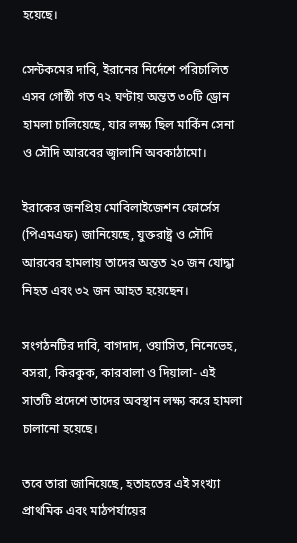হয়েছে।

সেন্টকমের দাবি, ইরানের নির্দেশে পরিচালিত এসব গোষ্ঠী গত ৭২ ঘণ্টায় অন্তত ৩০টি ড্রোন হামলা চালিয়েছে, যার লক্ষ্য ছিল মার্কিন সেনা ও সৌদি আরবের জ্বালানি অবকাঠামো।

ইরাকের জনপ্রিয় মোবিলাইজেশন ফোর্সেস (পিএমএফ) জানিয়েছে, যুক্তরাষ্ট্র ও সৌদি আরবের হামলায় তাদের অন্তত ২০ জন যোদ্ধা নিহত এবং ৩২ জন আহত হয়েছেন।

সংগঠনটির দাবি, বাগদাদ, ওয়াসিত, নিনেভেহ, বসরা, কিরকুক, কারবালা ও দিয়ালা- এই সাতটি প্রদেশে তাদের অবস্থান লক্ষ্য করে হামলা চালানো হয়েছে।

তবে তারা জানিয়েছে, হতাহতের এই সংখ্যা প্রাথমিক এবং মাঠপর্যায়ের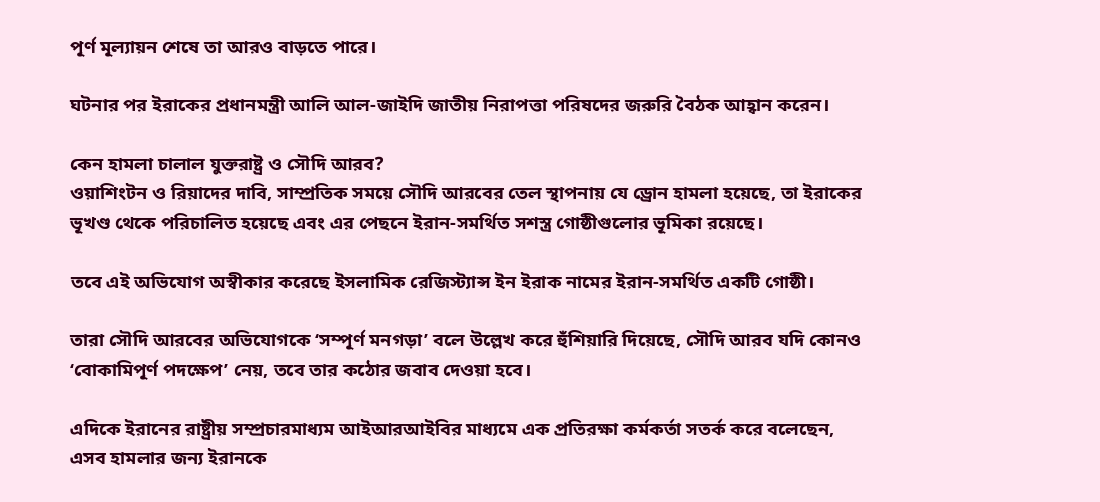পূর্ণ মূল্যায়ন শেষে তা আরও বাড়তে পারে।

ঘটনার পর ইরাকের প্রধানমন্ত্রী আলি আল-জাইদি জাতীয় নিরাপত্তা পরিষদের জরুরি বৈঠক আহ্বান করেন।

কেন হামলা চালাল যুক্তরাষ্ট্র ও সৌদি আরব?
ওয়াশিংটন ও রিয়াদের দাবি, সাম্প্রতিক সময়ে সৌদি আরবের তেল স্থাপনায় যে ড্রোন হামলা হয়েছে, তা ইরাকের ভূখণ্ড থেকে পরিচালিত হয়েছে এবং এর পেছনে ইরান-সমর্থিত সশস্ত্র গোষ্ঠীগুলোর ভূমিকা রয়েছে।

তবে এই অভিযোগ অস্বীকার করেছে ইসলামিক রেজিস্ট্যান্স ইন ইরাক নামের ইরান-সমর্থিত একটি গোষ্ঠী।

তারা সৌদি আরবের অভিযোগকে ‘সম্পূর্ণ মনগড়া’ বলে উল্লেখ করে হুঁশিয়ারি দিয়েছে, সৌদি আরব যদি কোনও ‘বোকামিপূর্ণ পদক্ষেপ’ নেয়, তবে তার কঠোর জবাব দেওয়া হবে।

এদিকে ইরানের রাষ্ট্রীয় সম্প্রচারমাধ্যম আইআরআইবির মাধ্যমে এক প্রতিরক্ষা কর্মকর্তা সতর্ক করে বলেছেন, এসব হামলার জন্য ইরানকে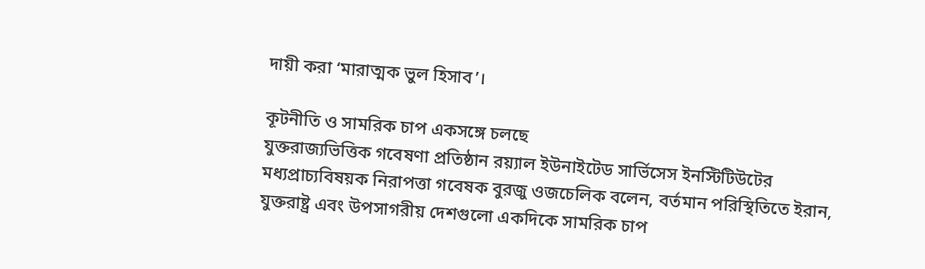দায়ী করা ‘মারাত্মক ভুল হিসাব’।

কূটনীতি ও সামরিক চাপ একসঙ্গে চলছে
যুক্তরাজ্যভিত্তিক গবেষণা প্রতিষ্ঠান রয়্যাল ইউনাইটেড সার্ভিসেস ইনস্টিটিউটের মধ্যপ্রাচ্যবিষয়ক নিরাপত্তা গবেষক বুরজু ওজচেলিক বলেন, বর্তমান পরিস্থিতিতে ইরান, যুক্তরাষ্ট্র এবং উপসাগরীয় দেশগুলো একদিকে সামরিক চাপ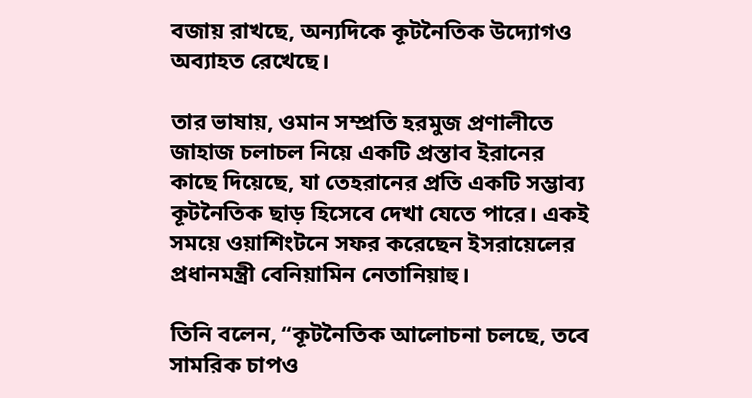বজায় রাখছে, অন্যদিকে কূটনৈতিক উদ্যোগও অব্যাহত রেখেছে।

তার ভাষায়, ওমান সম্প্রতি হরমুজ প্রণালীতে জাহাজ চলাচল নিয়ে একটি প্রস্তাব ইরানের কাছে দিয়েছে, যা তেহরানের প্রতি একটি সম্ভাব্য কূটনৈতিক ছাড় হিসেবে দেখা যেতে পারে। একই সময়ে ওয়াশিংটনে সফর করেছেন ইসরায়েলের প্রধানমন্ত্রী বেনিয়ামিন নেতানিয়াহু।

তিনি বলেন, “কূটনৈতিক আলোচনা চলছে, তবে সামরিক চাপও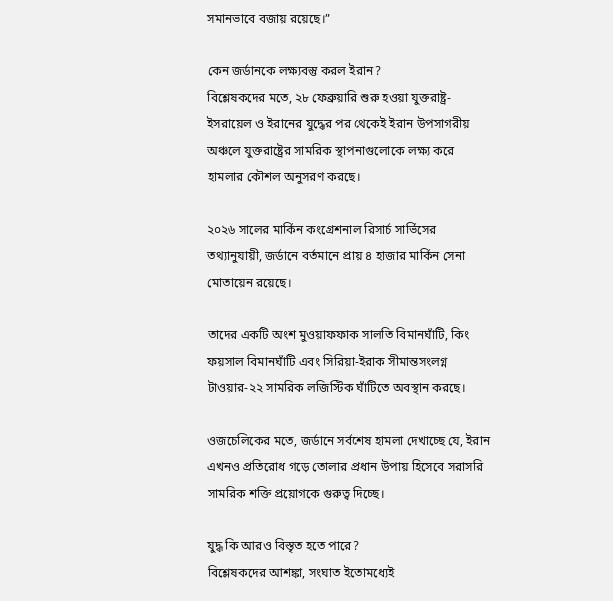সমানভাবে বজায় রয়েছে।”

কেন জর্ডানকে লক্ষ্যবস্তু করল ইরান?
বিশ্লেষকদের মতে, ২৮ ফেব্রুয়ারি শুরু হওয়া যুক্তরাষ্ট্র-ইসরায়েল ও ইরানের যুদ্ধের পর থেকেই ইরান উপসাগরীয় অঞ্চলে যুক্তরাষ্ট্রের সামরিক স্থাপনাগুলোকে লক্ষ্য করে হামলার কৌশল অনুসরণ করছে।

২০২৬ সালের মার্কিন কংগ্রেশনাল রিসার্চ সার্ভিসের তথ্যানুযায়ী, জর্ডানে বর্তমানে প্রায় ৪ হাজার মার্কিন সেনা মোতায়েন রয়েছে।

তাদের একটি অংশ মুওয়াফফাক সালতি বিমানঘাঁটি, কিং ফয়সাল বিমানঘাঁটি এবং সিরিয়া-ইরাক সীমান্তসংলগ্ন টাওয়ার-২২ সামরিক লজিস্টিক ঘাঁটিতে অবস্থান করছে।

ওজচেলিকের মতে, জর্ডানে সর্বশেষ হামলা দেখাচ্ছে যে, ইরান এখনও প্রতিরোধ গড়ে তোলার প্রধান উপায় হিসেবে সরাসরি সামরিক শক্তি প্রয়োগকে গুরুত্ব দিচ্ছে।

যুদ্ধ কি আরও বিস্তৃত হতে পারে?
বিশ্লেষকদের আশঙ্কা, সংঘাত ইতোমধ্যেই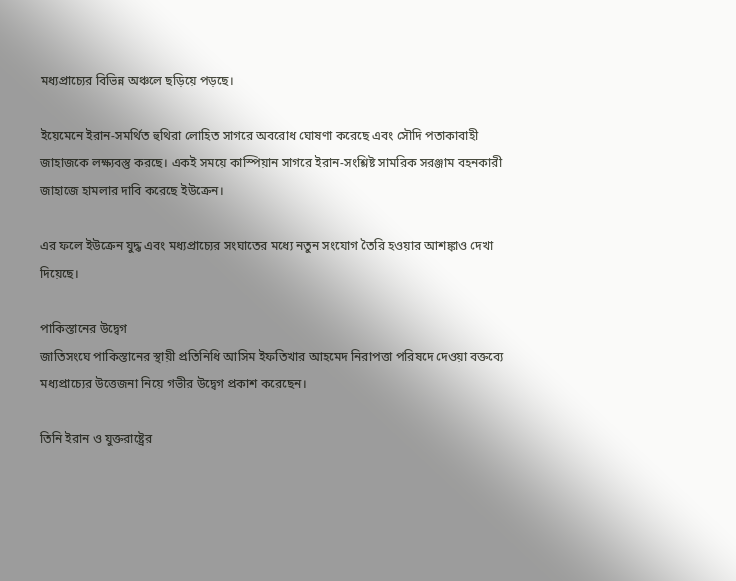মধ্যপ্রাচ্যের বিভিন্ন অঞ্চলে ছড়িয়ে পড়ছে।

ইয়েমেনে ইরান-সমর্থিত হুথিরা লোহিত সাগরে অবরোধ ঘোষণা করেছে এবং সৌদি পতাকাবাহী জাহাজকে লক্ষ্যবস্তু করছে। একই সময়ে কাস্পিয়ান সাগরে ইরান-সংশ্লিষ্ট সামরিক সরঞ্জাম বহনকারী জাহাজে হামলার দাবি করেছে ইউক্রেন।

এর ফলে ইউক্রেন যুদ্ধ এবং মধ্যপ্রাচ্যের সংঘাতের মধ্যে নতুন সংযোগ তৈরি হওয়ার আশঙ্কাও দেখা দিয়েছে।

পাকিস্তানের উদ্বেগ
জাতিসংঘে পাকিস্তানের স্থায়ী প্রতিনিধি আসিম ইফতিখার আহমেদ নিরাপত্তা পরিষদে দেওয়া বক্তব্যে মধ্যপ্রাচ্যের উত্তেজনা নিয়ে গভীর উদ্বেগ প্রকাশ করেছেন।

তিনি ইরান ও যুক্তরাষ্ট্রের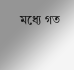মধ্যে গত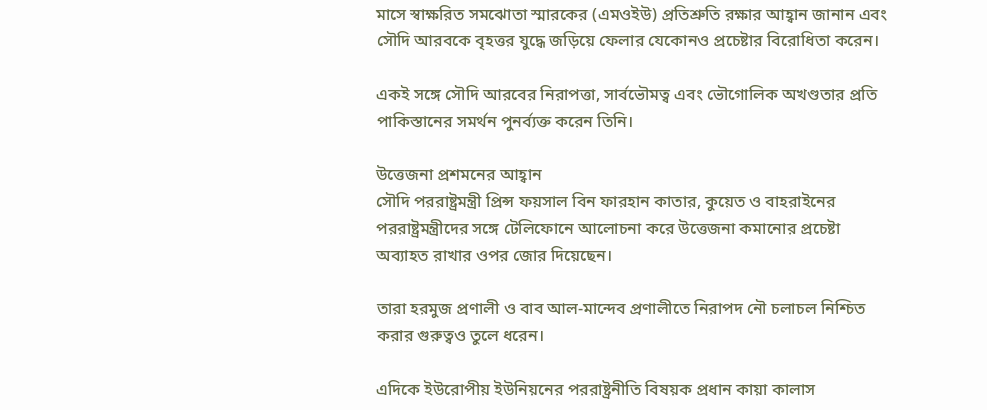মাসে স্বাক্ষরিত সমঝোতা স্মারকের (এমওইউ) প্রতিশ্রুতি রক্ষার আহ্বান জানান এবং সৌদি আরবকে বৃহত্তর যুদ্ধে জড়িয়ে ফেলার যেকোনও প্রচেষ্টার বিরোধিতা করেন।

একই সঙ্গে সৌদি আরবের নিরাপত্তা, সার্বভৌমত্ব এবং ভৌগোলিক অখণ্ডতার প্রতি পাকিস্তানের সমর্থন পুনর্ব্যক্ত করেন তিনি।

উত্তেজনা প্রশমনের আহ্বান
সৌদি পররাষ্ট্রমন্ত্রী প্রিন্স ফয়সাল বিন ফারহান কাতার, কুয়েত ও বাহরাইনের পররাষ্ট্রমন্ত্রীদের সঙ্গে টেলিফোনে আলোচনা করে উত্তেজনা কমানোর প্রচেষ্টা অব্যাহত রাখার ওপর জোর দিয়েছেন।

তারা হরমুজ প্রণালী ও বাব আল-মান্দেব প্রণালীতে নিরাপদ নৌ চলাচল নিশ্চিত করার গুরুত্বও তুলে ধরেন।

এদিকে ইউরোপীয় ইউনিয়নের পররাষ্ট্রনীতি বিষয়ক প্রধান কায়া কালাস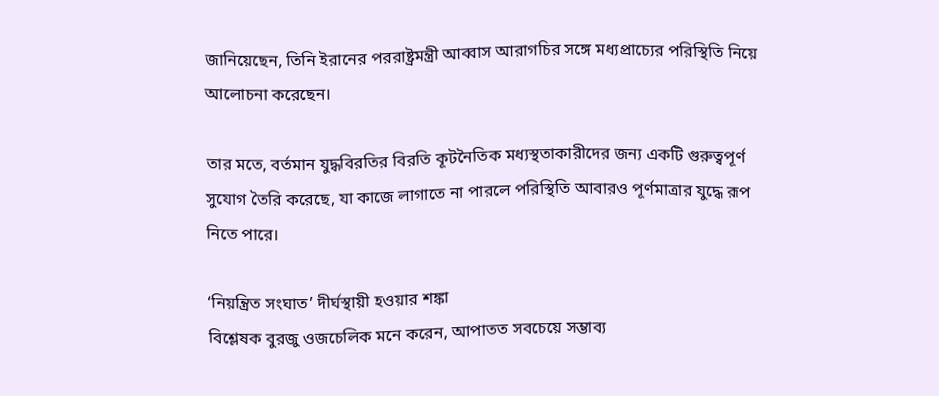জানিয়েছেন, তিনি ইরানের পররাষ্ট্রমন্ত্রী আব্বাস আরাগচির সঙ্গে মধ্যপ্রাচ্যের পরিস্থিতি নিয়ে আলোচনা করেছেন।

তার মতে, বর্তমান যুদ্ধবিরতির বিরতি কূটনৈতিক মধ্যস্থতাকারীদের জন্য একটি গুরুত্বপূর্ণ সুযোগ তৈরি করেছে, যা কাজে লাগাতে না পারলে পরিস্থিতি আবারও পূর্ণমাত্রার যুদ্ধে রূপ নিতে পারে।

‘নিয়ন্ত্রিত সংঘাত’ দীর্ঘস্থায়ী হওয়ার শঙ্কা
বিশ্লেষক বুরজু ওজচেলিক মনে করেন, আপাতত সবচেয়ে সম্ভাব্য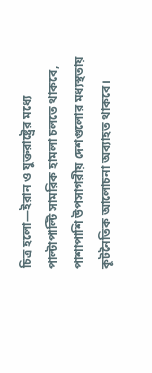চিত্র হলো—ইরান ও যুক্তরাষ্ট্রের মধ্যে পাল্টাপাল্টি সামরিক হামলা চলতে থাকবে, পাশাপাশি উপসাগরীয় দেশগুলোর মধ্যস্থতায় কূটনৈতিক আলোচনা অব্যাহত থাকবে।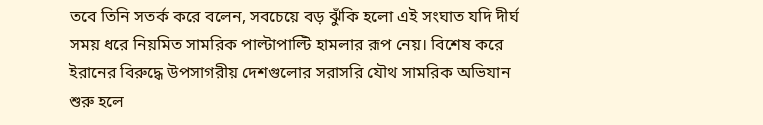তবে তিনি সতর্ক করে বলেন, সবচেয়ে বড় ঝুঁকি হলো এই সংঘাত যদি দীর্ঘ সময় ধরে নিয়মিত সামরিক পাল্টাপাল্টি হামলার রূপ নেয়। বিশেষ করে ইরানের বিরুদ্ধে উপসাগরীয় দেশগুলোর সরাসরি যৌথ সামরিক অভিযান শুরু হলে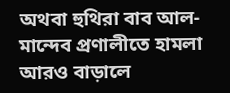অথবা হুথিরা বাব আল-মান্দেব প্রণালীতে হামলা আরও বাড়ালে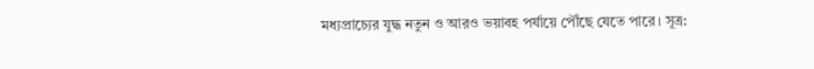মধ্যপ্রাচ্যের যুদ্ধ নতুন ও আরও ভয়াবহ পর্যায়ে পৌঁছে যেতে পারে। সূত্র: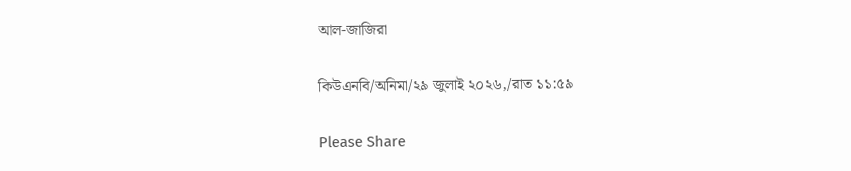আল-জাজিরা

কিউএনবি/অনিমা/২৯ জুলাই ২০২৬,/রাত ১১:৫৯

Please Share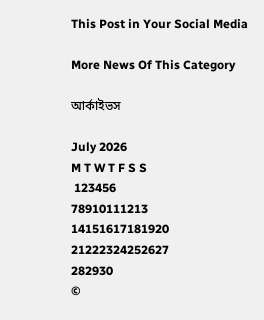This Post in Your Social Media

More News Of This Category

আর্কাইভস

July 2026
M T W T F S S
 123456
78910111213
14151617181920
21222324252627
282930
©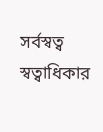সর্বস্বত্ব স্বত্বাধিকার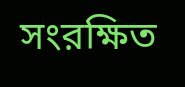সংরক্ষিত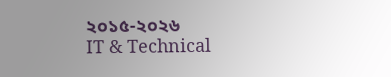২০১৫-২০২৬
IT & Technical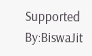Supported By:BiswaJit